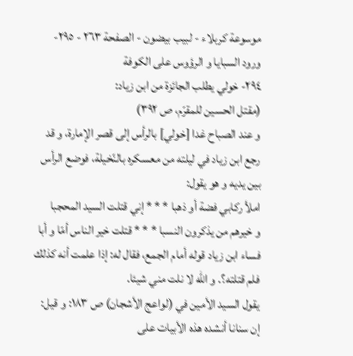موسوعة كربلاء - لبيب بيضون - الصفحة ٢٦٣ - ٢٩٥- ورود السبايا و الرؤوس على الكوفة
٢٩٤- خولي يطلب الجائزة من ابن زياد:
(مقتل الحسين للمقرّم، ص ٣٩٢)
و عند الصباح غدا [خولي] بالرأس إلى قصر الإمارة، و قد رجع ابن زياد في ليلته من معسكره بالنّخيلة، فوضع الرأس بين يديه و هو يقول:
املأ ركابي فضة أو ذهبا * * * إني قتلت السيد المحجبا
و خيرهم من يذكرون النسبا * * * قتلت خير الناس أمّا و أبا
فساء ابن زياد قوله أمام الجمع، فقال له: إذا علمت أنه كذلك فلم قتلته؟. و الله لا نلت مني شيئا.
يقول السيد الأمين في (لواعج الأشجان) ص ١٨٣: و قيل: إن سنانا أنشده هذه الأبيات على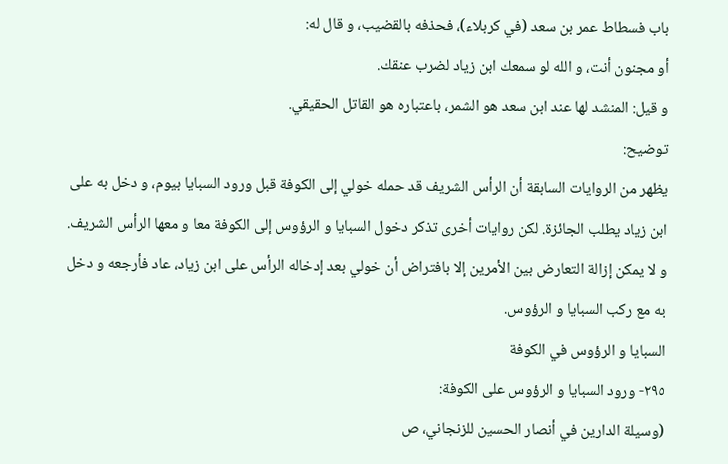باب فسطاط عمر بن سعد (في كربلاء)، فحذفه بالقضيب، و قال له:
أو مجنون أنت، و الله لو سمعك ابن زياد لضرب عنقك.
و قيل: المنشد لها عند ابن سعد هو الشمر، باعتباره هو القاتل الحقيقي.
توضيح:
يظهر من الروايات السابقة أن الرأس الشريف قد حمله خولي إلى الكوفة قبل ورود السبايا بيوم، و دخل به على ابن زياد يطلب الجائزة. لكن روايات أخرى تذكر دخول السبايا و الرؤوس إلى الكوفة معا و معها الرأس الشريف. و لا يمكن إزالة التعارض بين الأمرين إلا بافتراض أن خولي بعد إدخاله الرأس على ابن زياد، عاد فأرجعه و دخل به مع ركب السبايا و الرؤوس.
السبايا و الرؤوس في الكوفة
٢٩٥- ورود السبايا و الرؤوس على الكوفة:
(وسيلة الدارين في أنصار الحسين للزنجاني، ص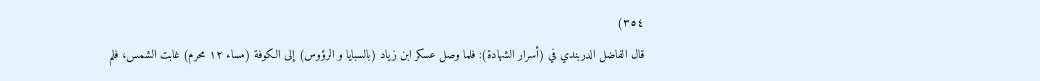٣٥٤)
قال الفاضل الدربندي في (أسرار الشهادة): فلما وصل عسكر ابن زياد (بالسبايا و الرؤوس) إلى الكوفة (مساء ١٢ محرم) غابت الشمس، فلم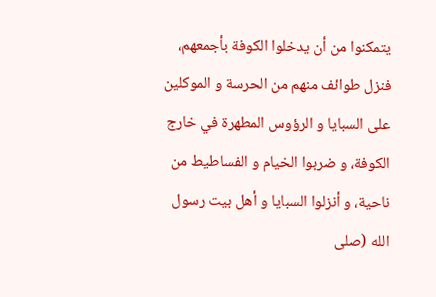يتمكنوا من أن يدخلوا الكوفة بأجمعهم، فنزل طوائف منهم من الحرسة و الموكلين على السبايا و الرؤوس المطهرة في خارج الكوفة، و ضربوا الخيام و الفساطيط من ناحية، و أنزلوا السبايا و أهل بيت رسول الله (صلى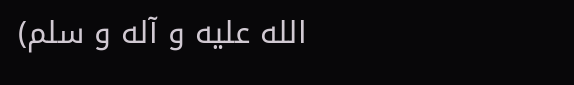الله عليه و آله و سلم)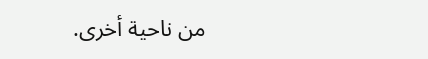من ناحية أخرى.